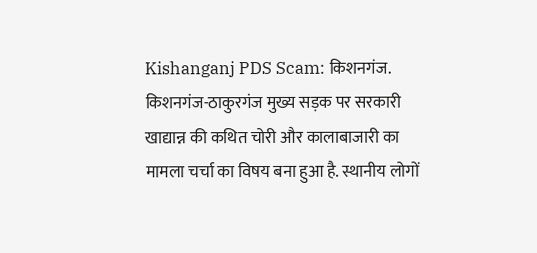Kishanganj PDS Scam: किशनगंज. किशनगंज-ठाकुरगंज मुख्य सड़क पर सरकारी खाद्यान्न की कथित चोरी और कालाबाजारी का मामला चर्चा का विषय बना हुआ है. स्थानीय लोगों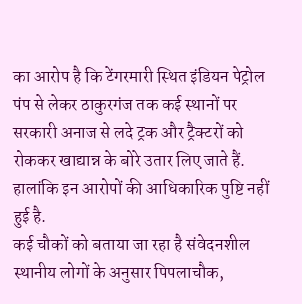का आरोप है कि टेंगरमारी स्थित इंडियन पेट्रोल पंप से लेकर ठाकुरगंज तक कई स्थानों पर सरकारी अनाज से लदे ट्रक और ट्रैक्टरों को रोककर खाद्यान्न के बोरे उतार लिए जाते हैं. हालांकि इन आरोपों की आधिकारिक पुष्टि नहीं हुई है.
कई चौकों को बताया जा रहा है संवेदनशील
स्थानीय लोगों के अनुसार पिपलाचौक,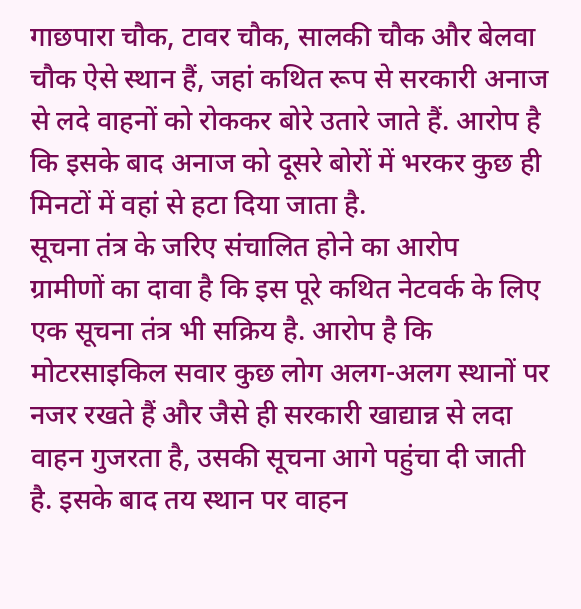गाछपारा चौक, टावर चौक, सालकी चौक और बेलवा चौक ऐसे स्थान हैं, जहां कथित रूप से सरकारी अनाज से लदे वाहनों को रोककर बोरे उतारे जाते हैं. आरोप है कि इसके बाद अनाज को दूसरे बोरों में भरकर कुछ ही मिनटों में वहां से हटा दिया जाता है.
सूचना तंत्र के जरिए संचालित होने का आरोप
ग्रामीणों का दावा है कि इस पूरे कथित नेटवर्क के लिए एक सूचना तंत्र भी सक्रिय है. आरोप है कि मोटरसाइकिल सवार कुछ लोग अलग-अलग स्थानों पर नजर रखते हैं और जैसे ही सरकारी खाद्यान्न से लदा वाहन गुजरता है, उसकी सूचना आगे पहुंचा दी जाती है. इसके बाद तय स्थान पर वाहन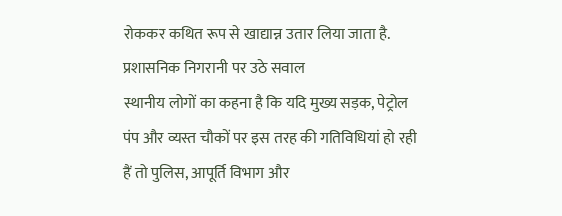रोककर कथित रूप से खाद्यान्न उतार लिया जाता है.
प्रशासनिक निगरानी पर उठे सवाल
स्थानीय लोगों का कहना है कि यदि मुख्य सड़क, पेट्रोल पंप और व्यस्त चौकों पर इस तरह की गतिविधियां हो रही हैं तो पुलिस, आपूर्ति विभाग और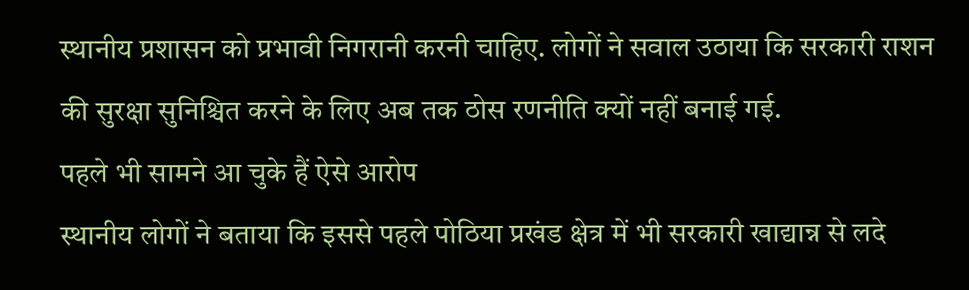स्थानीय प्रशासन को प्रभावी निगरानी करनी चाहिए. लोगों ने सवाल उठाया कि सरकारी राशन की सुरक्षा सुनिश्चित करने के लिए अब तक ठोस रणनीति क्यों नहीं बनाई गई.
पहले भी सामने आ चुके हैं ऐसे आरोप
स्थानीय लोगों ने बताया कि इससे पहले पोठिया प्रखंड क्षेत्र में भी सरकारी खाद्यान्न से लदे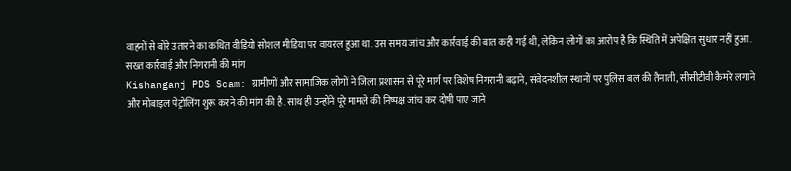वाहनों से बोरे उतारने का कथित वीडियो सोशल मीडिया पर वायरल हुआ था. उस समय जांच और कार्रवाई की बात कही गई थी, लेकिन लोगों का आरोप है कि स्थिति में अपेक्षित सुधार नहीं हुआ.
सख्त कार्रवाई और निगरानी की मांग
Kishanganj PDS Scam: ग्रामीणों और सामाजिक लोगों ने जिला प्रशासन से पूरे मार्ग पर विशेष निगरानी बढ़ाने, संवेदनशील स्थानों पर पुलिस बल की तैनाती, सीसीटीवी कैमरे लगाने और मोबाइल पेट्रोलिंग शुरू करने की मांग की है. साथ ही उन्होंने पूरे मामले की निष्पक्ष जांच कर दोषी पाए जाने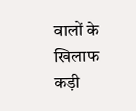वालों के खिलाफ कड़ी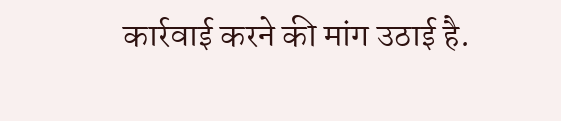कार्रवाई करने की मांग उठाई है.